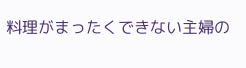料理がまったくできない主婦の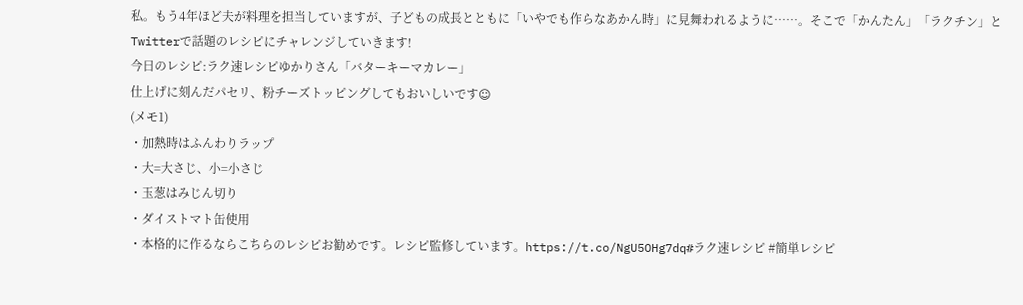私。もう4年ほど夫が料理を担当していますが、子どもの成長とともに「いやでも作らなあかん時」に見舞われるように……。そこで「かんたん」「ラクチン」とTwitterで話題のレシピにチャレンジしていきます!
今日のレシピ:ラク速レシピゆかりさん「バターキーマカレー」
仕上げに刻んだパセリ、粉チーズトッピングしてもおいしいです☺
(メモ1)
・加熱時はふんわりラップ
・大=大さじ、小=小さじ
・玉葱はみじん切り
・ダイストマト缶使用
・本格的に作るならこちらのレシピお勧めです。レシピ監修しています。https://t.co/NgU5OHg7dq#ラク速レシピ #簡単レシピ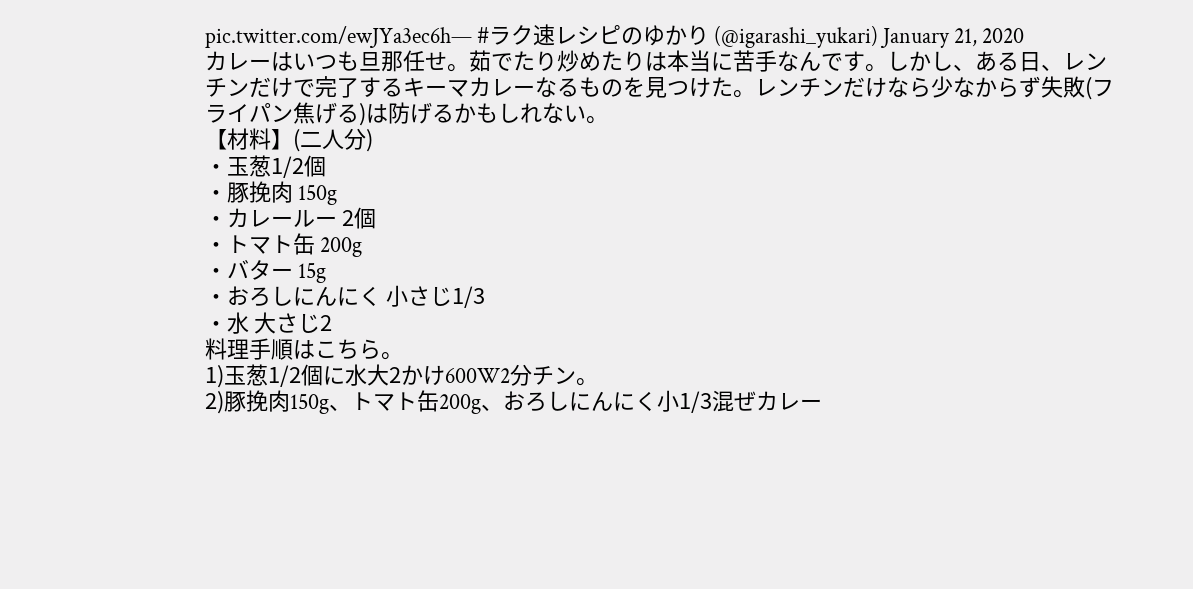pic.twitter.com/ewJYa3ec6h— #ラク速レシピのゆかり (@igarashi_yukari) January 21, 2020
カレーはいつも旦那任せ。茹でたり炒めたりは本当に苦手なんです。しかし、ある日、レンチンだけで完了するキーマカレーなるものを見つけた。レンチンだけなら少なからず失敗(フライパン焦げる)は防げるかもしれない。
【材料】(二人分)
・玉葱1/2個
・豚挽肉 150g
・カレールー 2個
・トマト缶 200g
・バター 15g
・おろしにんにく 小さじ1/3
・水 大さじ2
料理手順はこちら。
1)玉葱1/2個に水大2かけ600W2分チン。
2)豚挽肉150g、トマト缶200g、おろしにんにく小1/3混ぜカレー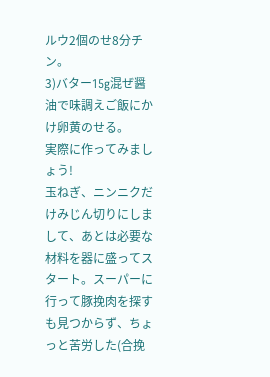ルウ2個のせ8分チン。
3)バター15g混ぜ醤油で味調えご飯にかけ卵黄のせる。
実際に作ってみましょう!
玉ねぎ、ニンニクだけみじん切りにしまして、あとは必要な材料を器に盛ってスタート。スーパーに行って豚挽肉を探すも見つからず、ちょっと苦労した(合挽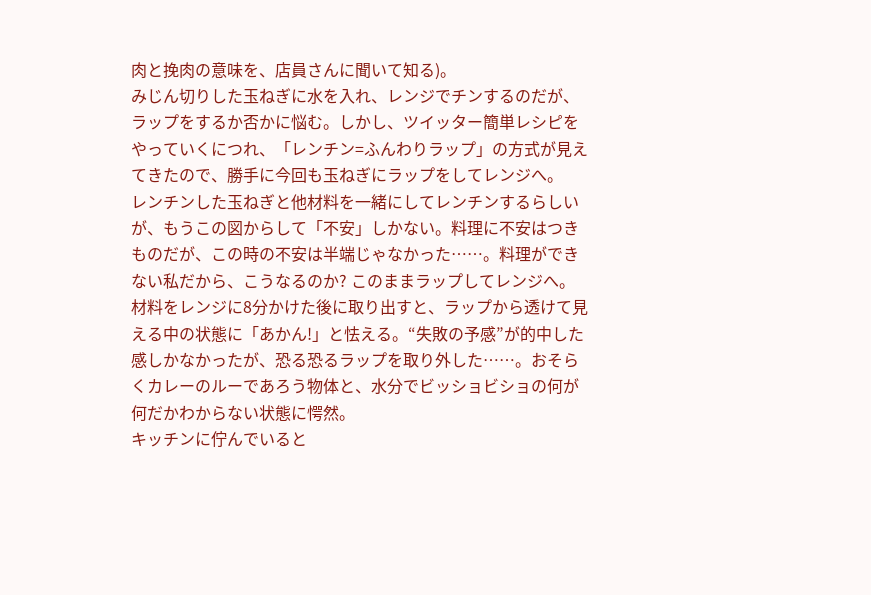肉と挽肉の意味を、店員さんに聞いて知る)。
みじん切りした玉ねぎに水を入れ、レンジでチンするのだが、ラップをするか否かに悩む。しかし、ツイッター簡単レシピをやっていくにつれ、「レンチン=ふんわりラップ」の方式が見えてきたので、勝手に今回も玉ねぎにラップをしてレンジへ。
レンチンした玉ねぎと他材料を一緒にしてレンチンするらしいが、もうこの図からして「不安」しかない。料理に不安はつきものだが、この時の不安は半端じゃなかった……。料理ができない私だから、こうなるのか? このままラップしてレンジへ。
材料をレンジに8分かけた後に取り出すと、ラップから透けて見える中の状態に「あかん!」と怯える。“失敗の予感”が的中した感しかなかったが、恐る恐るラップを取り外した……。おそらくカレーのルーであろう物体と、水分でビッショビショの何が何だかわからない状態に愕然。
キッチンに佇んでいると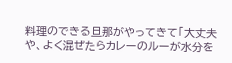料理のできる旦那がやってきて「大丈夫や、よく混ぜたらカレーのルーが水分を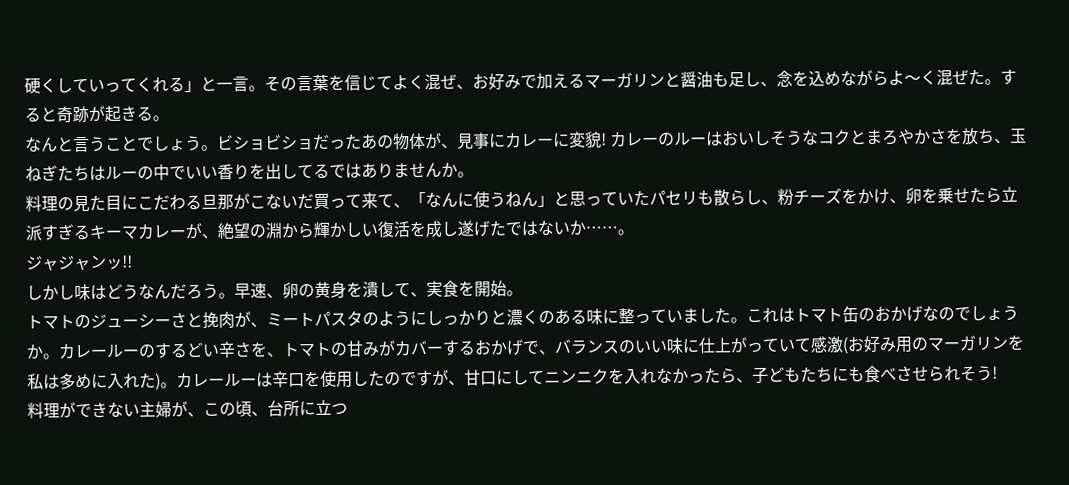硬くしていってくれる」と一言。その言葉を信じてよく混ぜ、お好みで加えるマーガリンと醤油も足し、念を込めながらよ〜く混ぜた。すると奇跡が起きる。
なんと言うことでしょう。ビショビショだったあの物体が、見事にカレーに変貌! カレーのルーはおいしそうなコクとまろやかさを放ち、玉ねぎたちはルーの中でいい香りを出してるではありませんか。
料理の見た目にこだわる旦那がこないだ買って来て、「なんに使うねん」と思っていたパセリも散らし、粉チーズをかけ、卵を乗せたら立派すぎるキーマカレーが、絶望の淵から輝かしい復活を成し遂げたではないか……。
ジャジャンッ!!
しかし味はどうなんだろう。早速、卵の黄身を潰して、実食を開始。
トマトのジューシーさと挽肉が、ミートパスタのようにしっかりと濃くのある味に整っていました。これはトマト缶のおかげなのでしょうか。カレールーのするどい辛さを、トマトの甘みがカバーするおかげで、バランスのいい味に仕上がっていて感激(お好み用のマーガリンを私は多めに入れた)。カレールーは辛口を使用したのですが、甘口にしてニンニクを入れなかったら、子どもたちにも食べさせられそう!
料理ができない主婦が、この頃、台所に立つ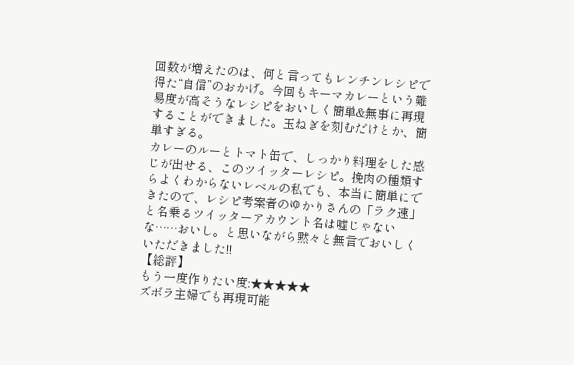回数が増えたのは、何と言ってもレンチンレシピで得た“自信”のおかげ。今回もキーマカレーという難易度が高そうなレシピをおいしく簡単&無事に再現することができました。玉ねぎを刻むだけとか、簡単すぎる。
カレーのルーとトマト缶で、しっかり料理をした感じが出せる、このツイッターレシピ。挽肉の種類すらよくわからないレベルの私でも、本当に簡単にできたので、レシピ考案者のゆかりさんの「ラク速」と名乗るツイッターアカウント名は嘘じゃないな……おいし。と思いながら黙々と無言でおいしくいただきました!!
【総評】
もう一度作りたい度:★★★★★
ズボラ主婦でも再現可能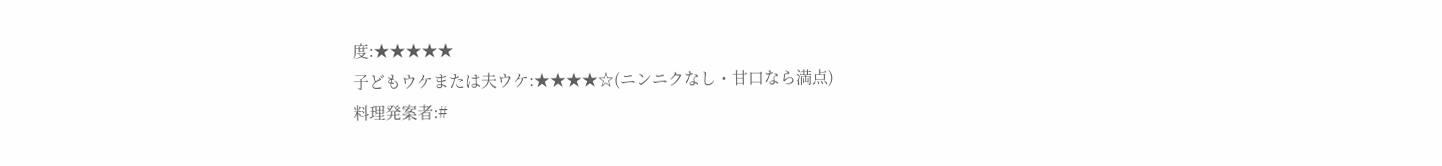度:★★★★★
子どもウケまたは夫ウケ:★★★★☆(ニンニクなし・甘口なら満点)
料理発案者:#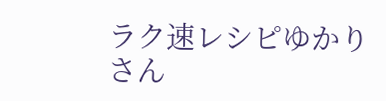ラク速レシピゆかりさん